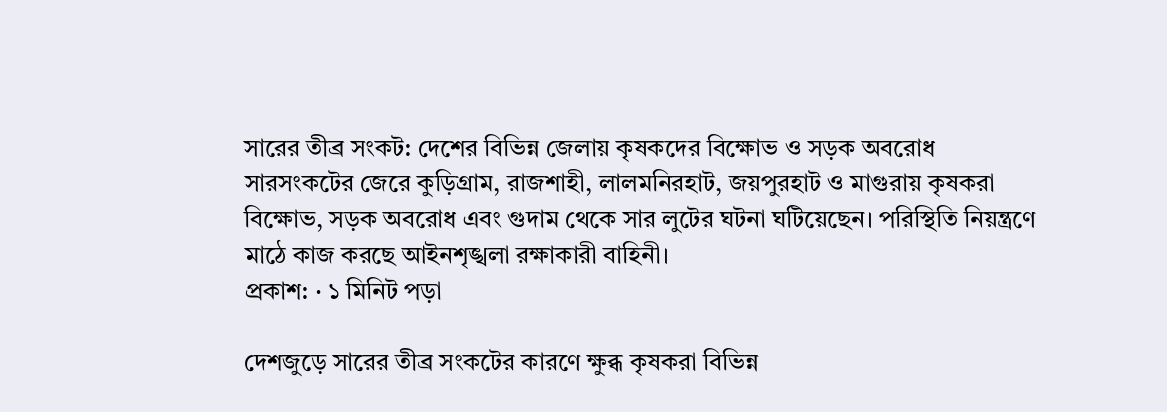সারের তীব্র সংকট: দেশের বিভিন্ন জেলায় কৃষকদের বিক্ষোভ ও সড়ক অবরোধ
সারসংকটের জেরে কুড়িগ্রাম, রাজশাহী, লালমনিরহাট, জয়পুরহাট ও মাগুরায় কৃষকরা বিক্ষোভ, সড়ক অবরোধ এবং গুদাম থেকে সার লুটের ঘটনা ঘটিয়েছেন। পরিস্থিতি নিয়ন্ত্রণে মাঠে কাজ করছে আইনশৃঙ্খলা রক্ষাকারী বাহিনী।
প্রকাশ: · ১ মিনিট পড়া

দেশজুড়ে সারের তীব্র সংকটের কারণে ক্ষুব্ধ কৃষকরা বিভিন্ন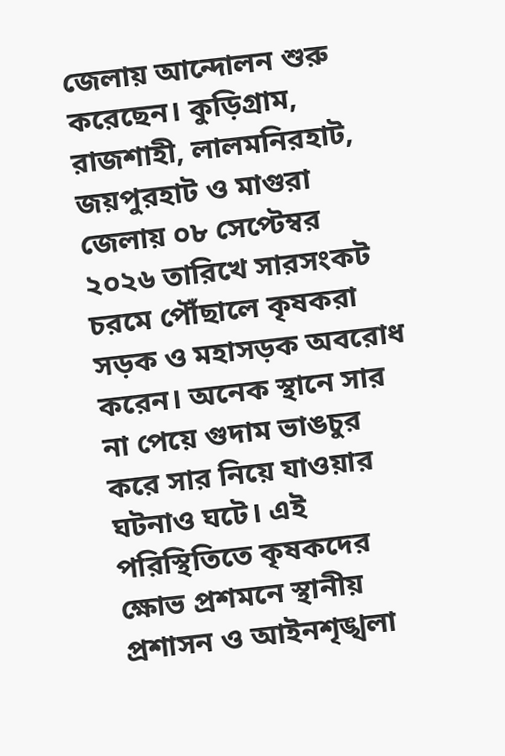জেলায় আন্দোলন শুরু করেছেন। কুড়িগ্রাম, রাজশাহী, লালমনিরহাট, জয়পুরহাট ও মাগুরা জেলায় ০৮ সেপ্টেম্বর ২০২৬ তারিখে সারসংকট চরমে পৌঁছালে কৃষকরা সড়ক ও মহাসড়ক অবরোধ করেন। অনেক স্থানে সার না পেয়ে গুদাম ভাঙচুর করে সার নিয়ে যাওয়ার ঘটনাও ঘটে। এই পরিস্থিতিতে কৃষকদের ক্ষোভ প্রশমনে স্থানীয় প্রশাসন ও আইনশৃঙ্খলা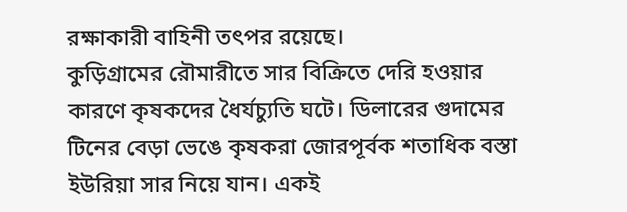রক্ষাকারী বাহিনী তৎপর রয়েছে।
কুড়িগ্রামের রৌমারীতে সার বিক্রিতে দেরি হওয়ার কারণে কৃষকদের ধৈর্যচ্যুতি ঘটে। ডিলারের গুদামের টিনের বেড়া ভেঙে কৃষকরা জোরপূর্বক শতাধিক বস্তা ইউরিয়া সার নিয়ে যান। একই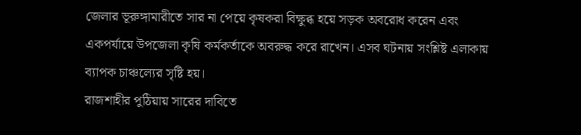জেলার ভূরুঙ্গামারীতে সার না পেয়ে কৃষকরা বিক্ষুব্ধ হয়ে সড়ক অবরোধ করেন এবং একপর্যায়ে উপজেলা কৃষি কর্মকর্তাকে অবরুদ্ধ করে রাখেন। এসব ঘটনায় সংশ্লিষ্ট এলাকায় ব্যাপক চাঞ্চল্যের সৃষ্টি হয়।
রাজশাহীর পুঠিয়ায় সারের দাবিতে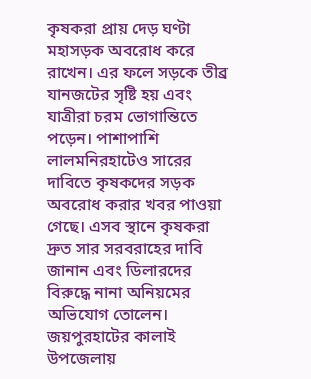কৃষকরা প্রায় দেড় ঘণ্টা মহাসড়ক অবরোধ করে রাখেন। এর ফলে সড়কে তীব্র যানজটের সৃষ্টি হয় এবং যাত্রীরা চরম ভোগান্তিতে পড়েন। পাশাপাশি লালমনিরহাটেও সারের দাবিতে কৃষকদের সড়ক অবরোধ করার খবর পাওয়া গেছে। এসব স্থানে কৃষকরা দ্রুত সার সরবরাহের দাবি জানান এবং ডিলারদের বিরুদ্ধে নানা অনিয়মের অভিযোগ তোলেন।
জয়পুরহাটের কালাই উপজেলায়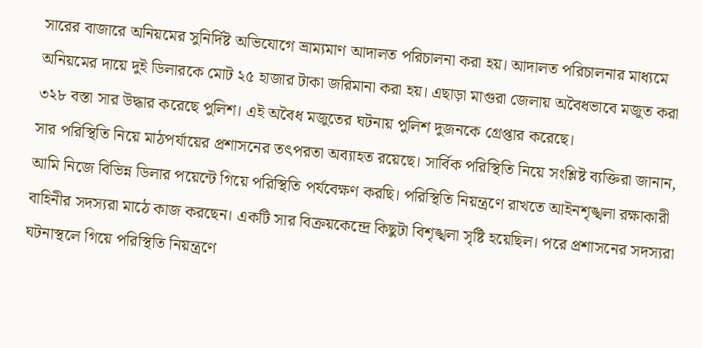সারের বাজারে অনিয়মের সুনির্দিষ্ট অভিযোগে ভ্রাম্যমাণ আদালত পরিচালনা করা হয়। আদালত পরিচালনার মাধ্যমে অনিয়মের দায়ে দুই ডিলারকে মোট ২৫ হাজার টাকা জরিমানা করা হয়। এছাড়া মাগুরা জেলায় অবৈধভাবে মজুত করা ৩২৮ বস্তা সার উদ্ধার করেছে পুলিশ। এই অবৈধ মজুতের ঘটনায় পুলিশ দুজনকে গ্রেপ্তার করেছে।
সার পরিস্থিতি নিয়ে মাঠপর্যায়ের প্রশাসনের তৎপরতা অব্যাহত রয়েছে। সার্বিক পরিস্থিতি নিয়ে সংশ্লিষ্ট ব্যক্তিরা জানান, আমি নিজে বিভিন্ন ডিলার পয়েন্টে গিয়ে পরিস্থিতি পর্যবেক্ষণ করছি। পরিস্থিতি নিয়ন্ত্রণে রাখতে আইনশৃঙ্খলা রক্ষাকারী বাহিনীর সদস্যরা মাঠে কাজ করছেন। একটি সার বিক্রয়কেন্দ্রে কিছুটা বিশৃঙ্খলা সৃষ্টি হয়েছিল। পরে প্রশাসনের সদস্যরা ঘটনাস্থলে গিয়ে পরিস্থিতি নিয়ন্ত্রণে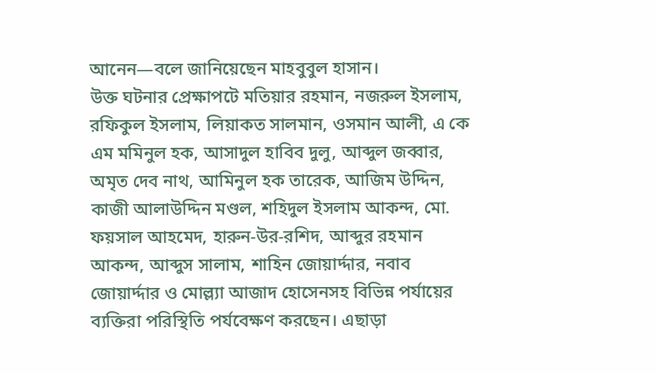আনেন—বলে জানিয়েছেন মাহবুবুল হাসান।
উক্ত ঘটনার প্রেক্ষাপটে মতিয়ার রহমান, নজরুল ইসলাম, রফিকুল ইসলাম, লিয়াকত সালমান, ওসমান আলী, এ কে এম মমিনুল হক, আসাদুল হাবিব দুলু, আব্দুল জব্বার, অমৃত দেব নাথ, আমিনুল হক তারেক, আজিম উদ্দিন, কাজী আলাউদ্দিন মণ্ডল, শহিদুল ইসলাম আকন্দ, মো. ফয়সাল আহমেদ, হারুন-উর-রশিদ, আব্দুর রহমান আকন্দ, আব্দুস সালাম, শাহিন জোয়ার্দ্দার, নবাব জোয়ার্দ্দার ও মোল্ল্যা আজাদ হোসেনসহ বিভিন্ন পর্যায়ের ব্যক্তিরা পরিস্থিতি পর্যবেক্ষণ করছেন। এছাড়া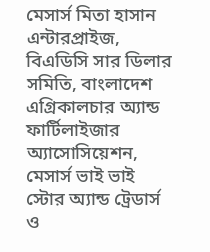মেসার্স মিতা হাসান এন্টারপ্রাইজ, বিএডিসি সার ডিলার সমিতি, বাংলাদেশ এগ্রিকালচার অ্যান্ড ফার্টিলাইজার অ্যাসোসিয়েশন, মেসার্স ভাই ভাই স্টোর অ্যান্ড ট্রেডার্স ও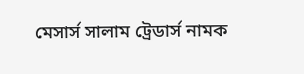মেসার্স সালাম ট্রেডার্স নামক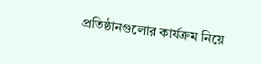প্রতিষ্ঠানগুলোর কার্যক্রম নিয়ে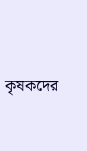কৃষকদের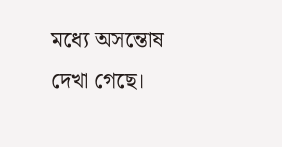মধ্যে অসন্তোষ দেখা গেছে।